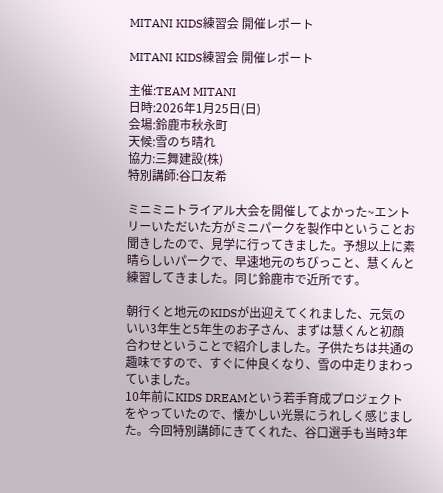MITANI KIDS練習会 開催レポート

MITANI KIDS練習会 開催レポート

主催:TEAM MITANI
日時:2026年1月25日(日)
会場:鈴鹿市秋永町
天候:雪のち晴れ
協力:三舞建設(株)
特別講師:谷口友希

ミニミニトライアル大会を開催してよかった~エントリーいただいた方がミニパークを製作中ということお聞きしたので、見学に行ってきました。予想以上に素晴らしいパークで、早速地元のちびっこと、慧くんと練習してきました。同じ鈴鹿市で近所です。

朝行くと地元のKIDSが出迎えてくれました、元気のいい3年生と5年生のお子さん、まずは慧くんと初顔合わせということで紹介しました。子供たちは共通の趣味ですので、すぐに仲良くなり、雪の中走りまわっていました。
10年前にKIDS DREAMという若手育成プロジェクトをやっていたので、懐かしい光景にうれしく感じました。今回特別講師にきてくれた、谷口選手も当時3年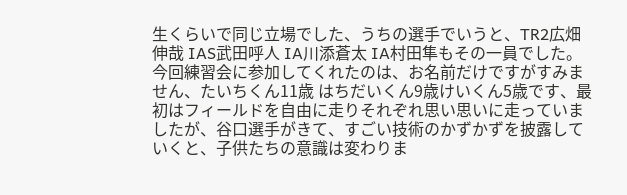生くらいで同じ立場でした、うちの選手でいうと、TR2広畑伸哉 IAS武田呼人 IA川添蒼太 IA村田隼もその一員でした。
今回練習会に参加してくれたのは、お名前だけですがすみません、たいちくん11歳 はちだいくん9歳けいくん5歳です、最初はフィールドを自由に走りそれぞれ思い思いに走っていましたが、谷口選手がきて、すごい技術のかずかずを披露していくと、子供たちの意識は変わりま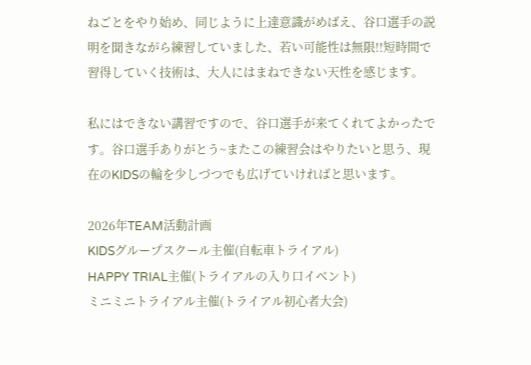ねごとをやり始め、同じように上達意識がめばえ、谷口選手の説明を聞きながら練習していました、若い可能性は無限!!短時間で習得していく技術は、大人にはまねできない天性を感じます。

私にはできない講習ですので、谷口選手が来てくれてよかったです。谷口選手ありがとう~またこの練習会はやりたいと思う、現在のKIDSの輪を少しづつでも広げていければと思います。

2026年TEAM活動計画
KIDSグループスクール主催(自転車トライアル)
HAPPY TRIAL主催(トライアルの入り口イベント)
ミニミニトライアル主催(トライアル初心者大会)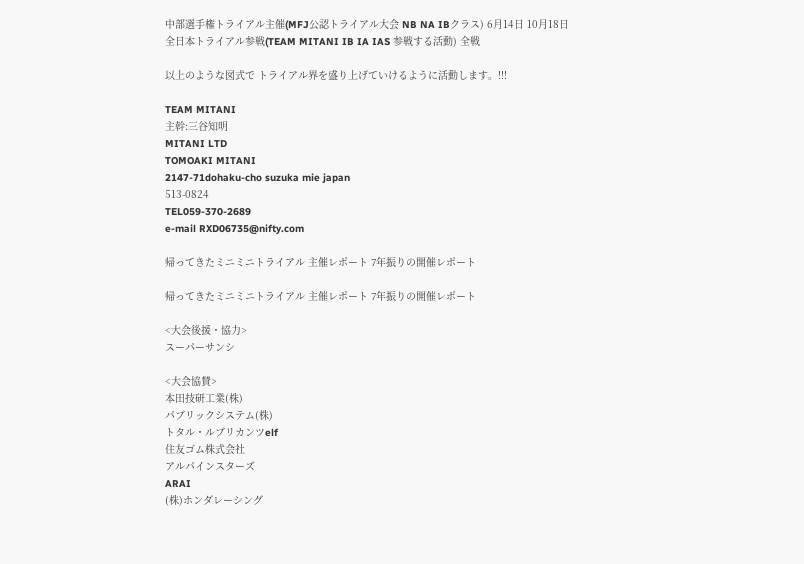中部選手権トライアル主催(MFJ公認トライアル大会 NB NA IBクラス) 6月14日 10月18日
全日本トライアル参戦(TEAM MITANI IB IA IAS 参戦する活動) 全戦

以上のような図式で トライアル界を盛り上げていけるように活動します。!!!

TEAM MITANI
主幹:三谷知明
MITANI LTD
TOMOAKI MITANI
2147-71dohaku-cho suzuka mie japan
513-0824
TEL059-370-2689
e-mail RXD06735@nifty.com

帰ってきたミニミニトライアル 主催レポート 7年振りの開催レポート

帰ってきたミニミニトライアル 主催レポート 7年振りの開催レポート

<大会後援・協力>
スーパーサンシ

<大会協賛>
本田技研工業(株)
パブリックシステム(株)
トタル・ルブリカンツelf
住友ゴム株式会社
アルパインスターズ
ARAI
(株)ホンダレーシング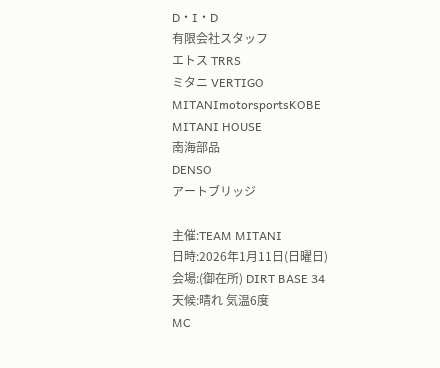D・I・D
有限会社スタッフ
エトス TRRS
ミタニ VERTIGO
MITANImotorsportsKOBE
MITANI HOUSE
南海部品
DENSO
アートブリッジ

主催:TEAM MITANI
日時:2026年1月11日(日曜日)
会場:(御在所) DIRT BASE 34
天候:晴れ 気温6度
MC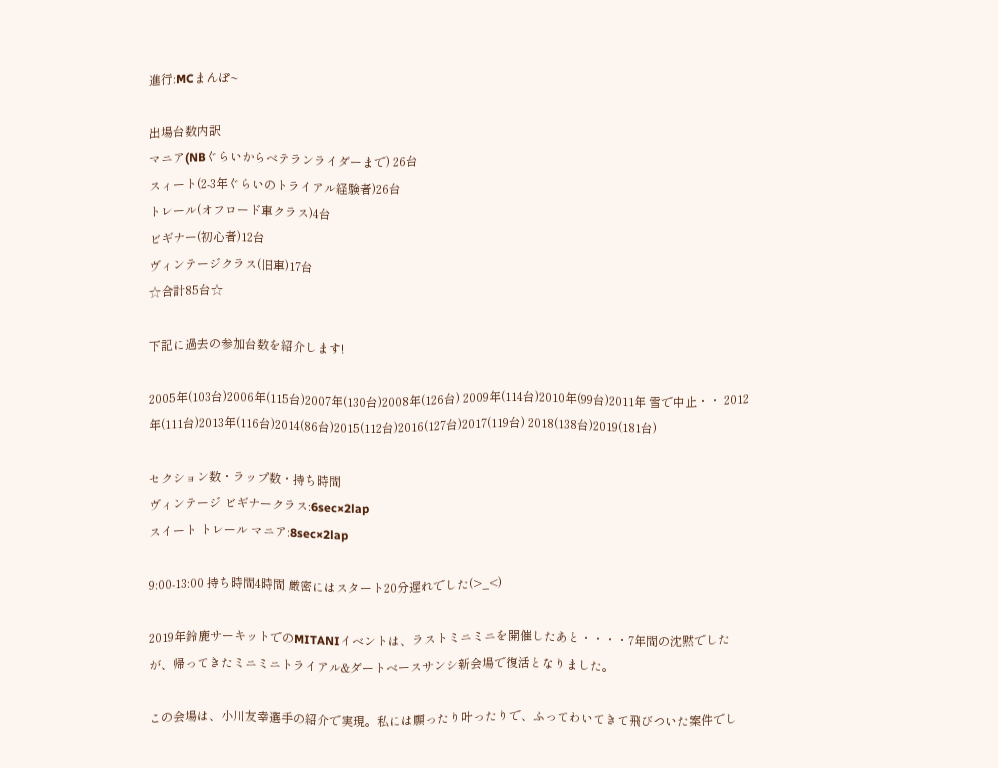進行:MCまんぽ~

出場台数内訳
マニア(NBぐらいからベテランライダーまで) 26台
スィート(2-3年ぐらいのトライアル経験者)26台
トレール(オフロード車クラス)4台
ビギナー(初心者)12台
ヴィンテージクラス(旧車)17台
☆合計85台☆

下記に過去の参加台数を紹介します!

2005年(103台)2006年(115台)2007年(130台)2008年(126台) 2009年(114台)2010年(99台)2011年 雪で中止・・ 2012年(111台)2013年(116台)2014(86台)2015(112台)2016(127台)2017(119台) 2018(138台)2019(181台)

セクション数・ラップ数・持ち時間
ヴィンテージ ビギナークラス:6sec×2lap
スイート トレール マニア:8sec×2lap

9:00-13:00 持ち時間4時間 厳密にはスタート20分遅れでした(>_<)

2019年鈴鹿サーキットでのMITANIイベントは、ラストミニミニを開催したあと・・・・7年間の沈黙でしたが、帰ってきたミニミニトライアル&ダートベースサンシ新会場で復活となりました。

この会場は、小川友幸選手の紹介で実現。私には願ったり叶ったりで、ふってわいてきて飛びついた案件でし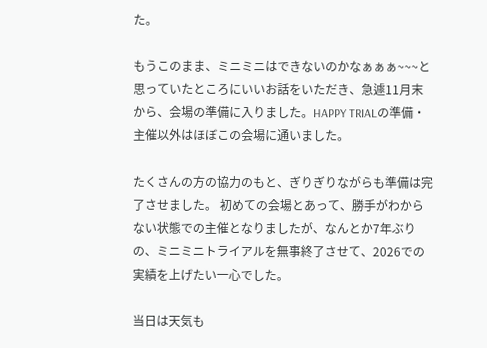た。

もうこのまま、ミニミニはできないのかなぁぁぁ~~~と思っていたところにいいお話をいただき、急遽11月末から、会場の準備に入りました。HAPPY TRIALの準備・主催以外はほぼこの会場に通いました。

たくさんの方の協力のもと、ぎりぎりながらも準備は完了させました。 初めての会場とあって、勝手がわからない状態での主催となりましたが、なんとか7年ぶりの、ミニミニトライアルを無事終了させて、2026での実績を上げたい一心でした。

当日は天気も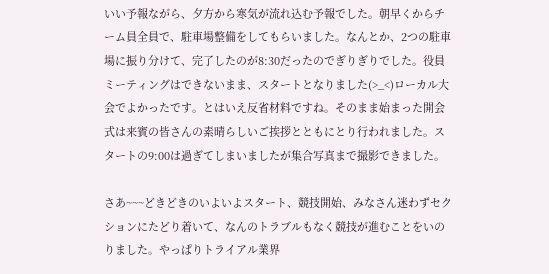いい予報ながら、夕方から寒気が流れ込む予報でした。朝早くからチーム員全員で、駐車場整備をしてもらいました。なんとか、2つの駐車場に振り分けて、完了したのが8:30だったのでぎりぎりでした。役員ミーティングはできないまま、スタートとなりました(>_<)ローカル大会でよかったです。とはいえ反省材料ですね。そのまま始まった開会式は来賓の皆さんの素晴らしいご挨拶とともにとり行われました。スタートの9:00は過ぎてしまいましたが集合写真まで撮影できました。

さあ~~~どきどきのいよいよスタート、競技開始、みなさん迷わずセクションにたどり着いて、なんのトラブルもなく競技が進むことをいのりました。やっぱりトライアル業界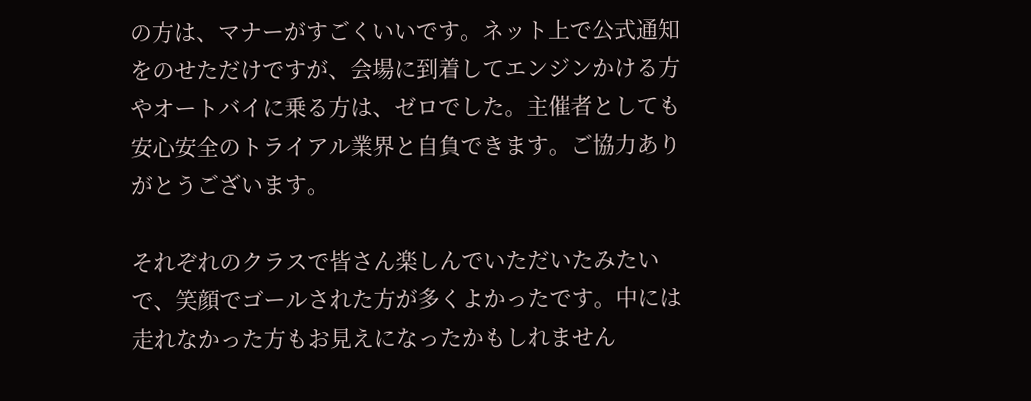の方は、マナーがすごくいいです。ネット上で公式通知をのせただけですが、会場に到着してエンジンかける方やオートバイに乗る方は、ゼロでした。主催者としても安心安全のトライアル業界と自負できます。ご協力ありがとうございます。

それぞれのクラスで皆さん楽しんでいただいたみたいで、笑顔でゴールされた方が多くよかったです。中には走れなかった方もお見えになったかもしれません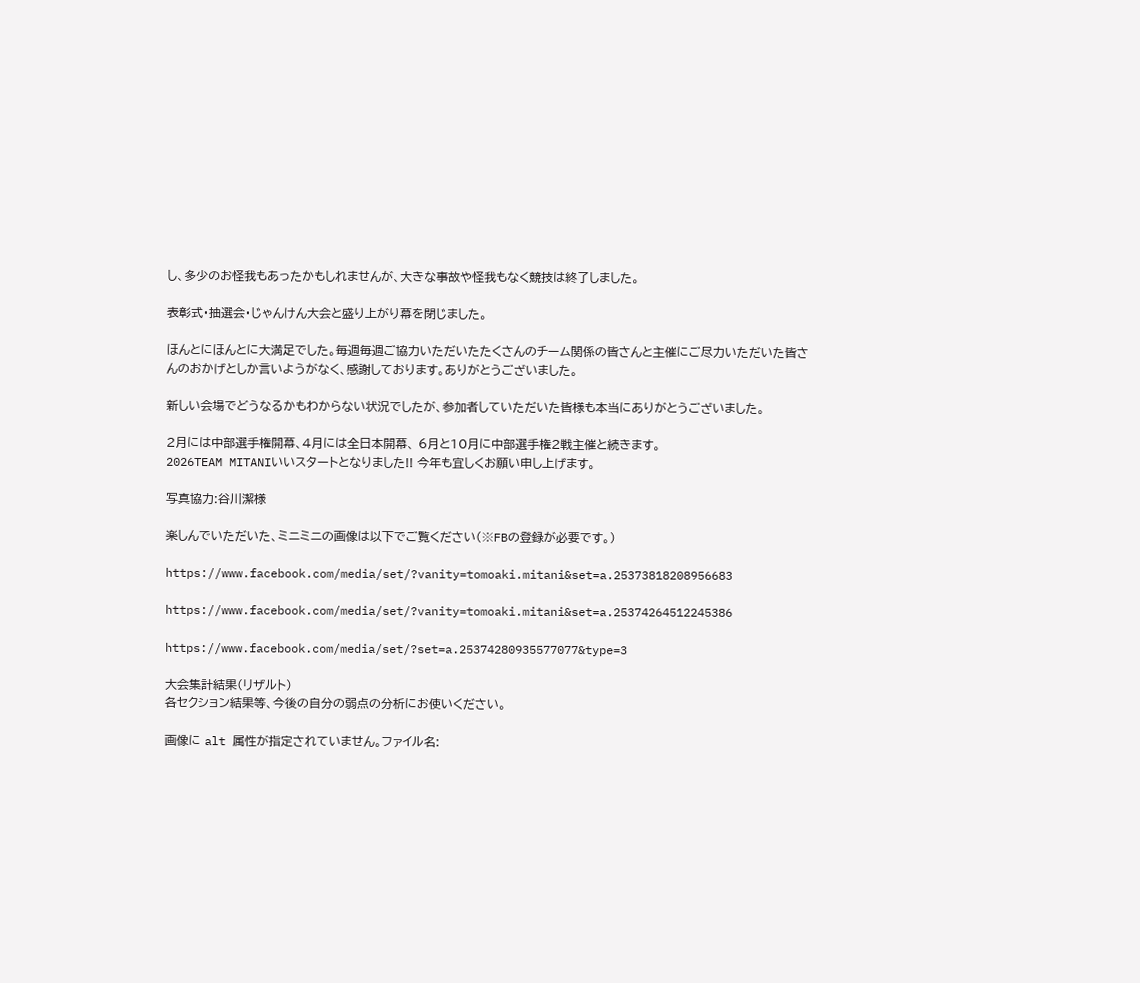し、多少のお怪我もあったかもしれませんが、大きな事故や怪我もなく競技は終了しました。

表彰式・抽選会・じゃんけん大会と盛り上がり幕を閉じました。

ほんとにほんとに大満足でした。毎週毎週ご協力いただいたたくさんのチーム関係の皆さんと主催にご尽力いただいた皆さんのおかげとしか言いようがなく、感謝しております。ありがとうございました。

新しい会場でどうなるかもわからない状況でしたが、参加者していただいた皆様も本当にありがとうございました。

2月には中部選手権開幕、4月には全日本開幕、 6月と10月に中部選手権2戦主催と続きます。
2026TEAM MITANIいいスタートとなりました!! 今年も宜しくお願い申し上げます。

写真協力:谷川潔様

楽しんでいただいた、ミニミニの画像は以下でご覧ください(※FBの登録が必要です。)

https://www.facebook.com/media/set/?vanity=tomoaki.mitani&set=a.25373818208956683

https://www.facebook.com/media/set/?vanity=tomoaki.mitani&set=a.25374264512245386

https://www.facebook.com/media/set/?set=a.25374280935577077&type=3

大会集計結果(リザルト)
各セクション結果等、今後の自分の弱点の分析にお使いください。

画像に alt 属性が指定されていません。ファイル名: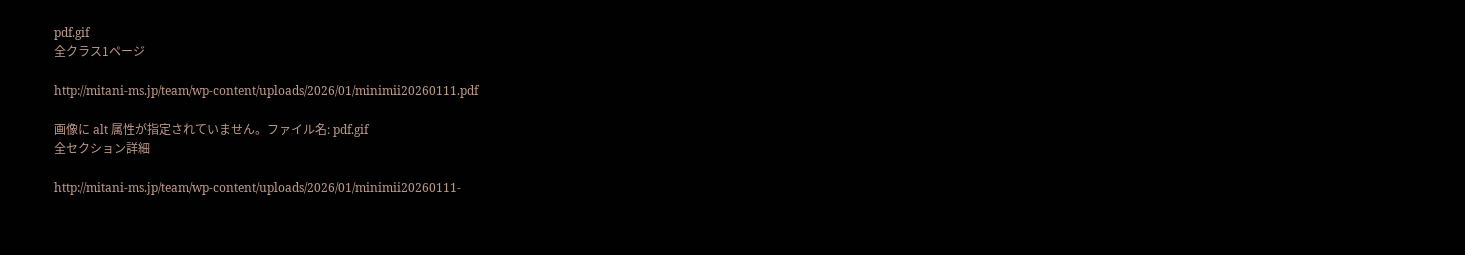pdf.gif
全クラス1ページ

http://mitani-ms.jp/team/wp-content/uploads/2026/01/minimii20260111.pdf

画像に alt 属性が指定されていません。ファイル名: pdf.gif
全セクション詳細

http://mitani-ms.jp/team/wp-content/uploads/2026/01/minimii20260111-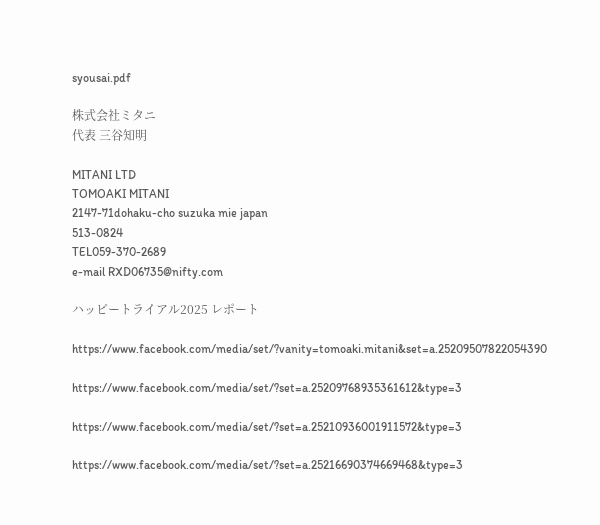syousai.pdf

株式会社ミタニ
代表 三谷知明

MITANI LTD
TOMOAKI MITANI
2147-71dohaku-cho suzuka mie japan
513-0824
TEL059-370-2689
e-mail RXD06735@nifty.com

ハッピートライアル2025 レポート

https://www.facebook.com/media/set/?vanity=tomoaki.mitani&set=a.25209507822054390

https://www.facebook.com/media/set/?set=a.25209768935361612&type=3

https://www.facebook.com/media/set/?set=a.25210936001911572&type=3

https://www.facebook.com/media/set/?set=a.25216690374669468&type=3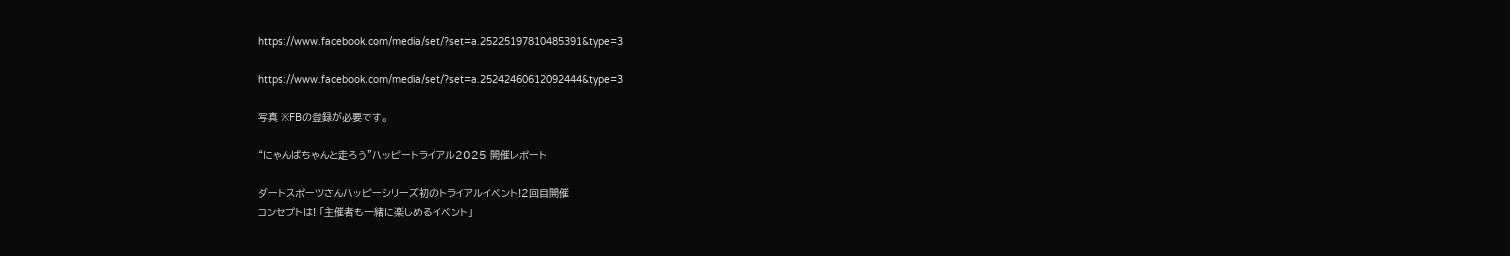https://www.facebook.com/media/set/?set=a.25225197810485391&type=3

https://www.facebook.com/media/set/?set=a.25242460612092444&type=3

写真 ※FBの登録が必要です。

“にゃんばちゃんと走ろう”ハッピートライアル2025 開催レポート

ダートスポーツさんハッピーシリーズ初のトライアルイベント!2回目開催
コンセプトは! 「主催者も一緒に楽しめるイベント」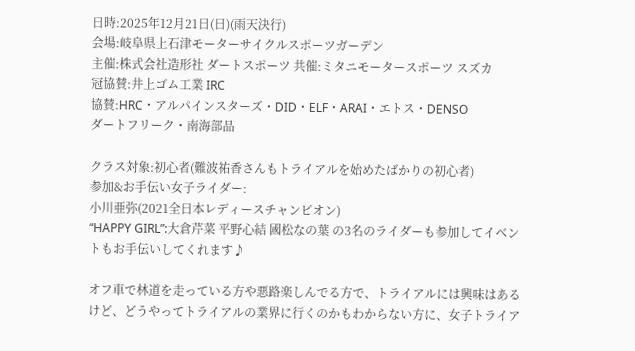日時:2025年12月21日(日)(雨天決行)
会場:岐阜県上石津モーターサイクルスポーツガーデン
主催:株式会社造形社 ダートスポーツ 共催:ミタニモータースポーツ スズカ
冠協賛:井上ゴム工業 IRC
協賛:HRC・アルパインスターズ・DID・ELF・ARAI・エトス・DENSO
ダートフリーク・南海部品

クラス対象:初心者(難波祐香さんもトライアルを始めたばかりの初心者)
参加&お手伝い女子ライダー:
小川亜弥(2021全日本レディースチャンピオン)
“HAPPY GIRL”:大倉芹菜 平野心結 國松なの葉 の3名のライダーも参加してイベントもお手伝いしてくれます♪

オフ車で林道を走っている方や悪路楽しんでる方で、トライアルには興味はあるけど、どうやってトライアルの業界に行くのかもわからない方に、女子トライア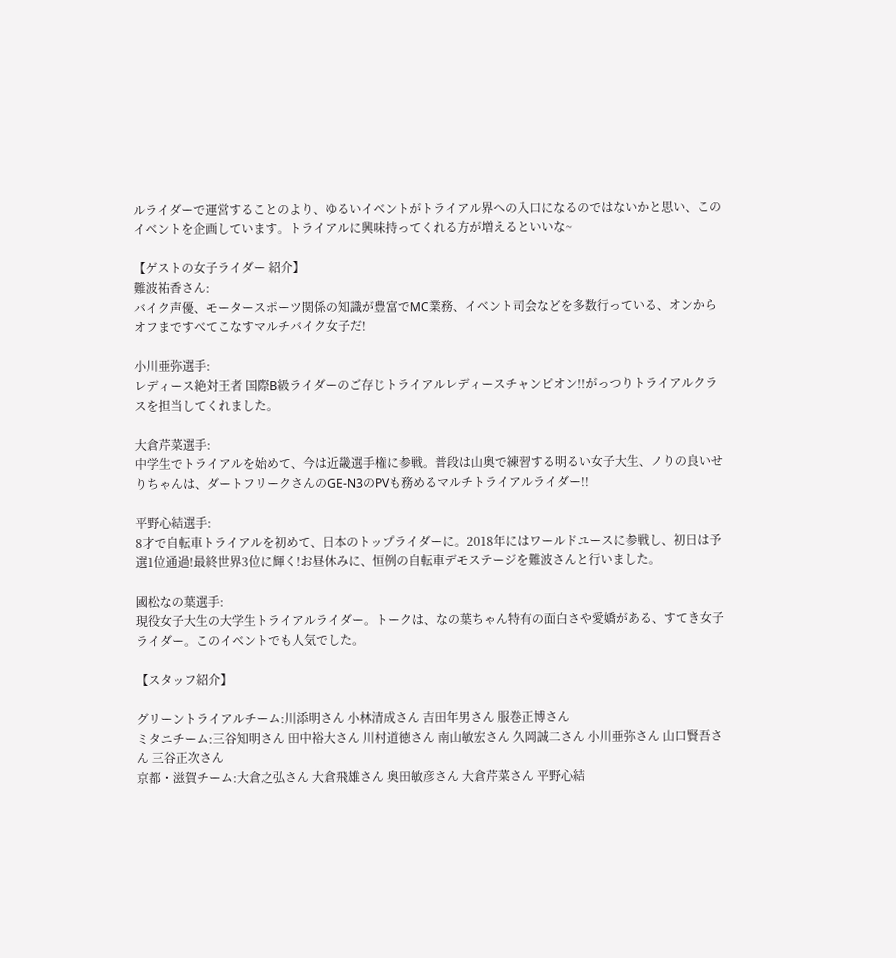ルライダーで運営することのより、ゆるいイベントがトライアル界への入口になるのではないかと思い、このイベントを企画しています。トライアルに興味持ってくれる方が増えるといいな~

【ゲストの女子ライダー 紹介】
難波祐香さん:
バイク声優、モータースポーツ関係の知識が豊富でMC業務、イベント司会などを多数行っている、オンからオフまですべてこなすマルチバイク女子だ!

小川亜弥選手:
レディース絶対王者 国際B級ライダーのご存じトライアルレディースチャンピオン!!がっつりトライアルクラスを担当してくれました。

大倉芹菜選手:
中学生でトライアルを始めて、今は近畿選手権に参戦。普段は山奥で練習する明るい女子大生、ノりの良いせりちゃんは、ダートフリークさんのGE-N3のPVも務めるマルチトライアルライダー!!

平野心結選手:
8才で自転車トライアルを初めて、日本のトップライダーに。2018年にはワールドユースに参戦し、初日は予選1位通過!最終世界3位に輝く!お昼休みに、恒例の自転車デモステージを難波さんと行いました。

國松なの葉選手:
現役女子大生の大学生トライアルライダー。トークは、なの葉ちゃん特有の面白さや愛嬌がある、すてき女子ライダー。このイベントでも人気でした。

【スタッフ紹介】

グリーントライアルチーム:川添明さん 小林清成さん 吉田年男さん 服巻正博さん
ミタニチーム:三谷知明さん 田中裕大さん 川村道徳さん 南山敏宏さん 久岡誠二さん 小川亜弥さん 山口賢吾さん 三谷正次さん
京都・滋賀チーム:大倉之弘さん 大倉飛雄さん 奥田敏彦さん 大倉芹菜さん 平野心結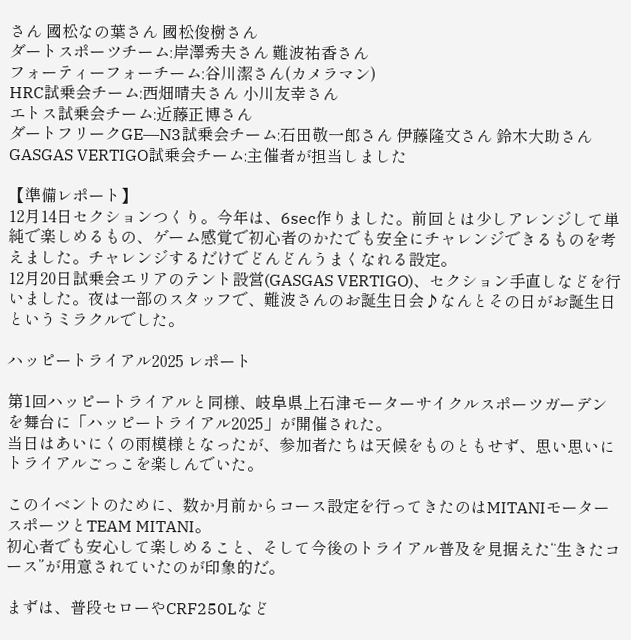さん 國松なの葉さん 國松俊樹さん
ダートスポーツチーム:岸澤秀夫さん 難波祐香さん
フォーティーフォーチーム:谷川潔さん(カメラマン)
HRC試乗会チーム:西畑晴夫さん 小川友幸さん
エトス試乗会チーム:近藤正博さん
ダートフリークGE―N3試乗会チーム:石田敬一郎さん 伊藤隆文さん 鈴木大助さん
GASGAS VERTIGO試乗会チーム:主催者が担当しました

【準備レポート】
12月14日セクションつくり。今年は、6sec作りました。前回とは少しアレンジして単純で楽しめるもの、ゲーム感覚で初心者のかたでも安全にチャレンジできるものを考えました。チャレンジするだけでどんどんうまくなれる設定。
12月20日試乗会エリアのテント設営(GASGAS VERTIGO)、セクション手直しなどを行いました。夜は一部のスタッフで、難波さんのお誕生日会♪なんとその日がお誕生日というミラクルでした。

ハッピートライアル2025 レポート

第1回ハッピートライアルと同様、岐阜県上石津モーターサイクルスポーツガーデンを舞台に「ハッピートライアル2025」が開催された。
当日はあいにくの雨模様となったが、参加者たちは天候をものともせず、思い思いにトライアルごっこを楽しんでいた。

このイベントのために、数か月前からコース設定を行ってきたのはMITANIモータースポーツとTEAM MITANI。
初心者でも安心して楽しめること、そして今後のトライアル普及を見据えた“生きたコース”が用意されていたのが印象的だ。

まずは、普段セローやCRF250Lなど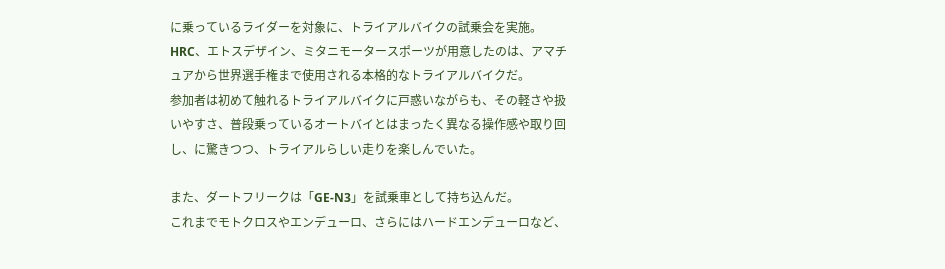に乗っているライダーを対象に、トライアルバイクの試乗会を実施。
HRC、エトスデザイン、ミタニモータースポーツが用意したのは、アマチュアから世界選手権まで使用される本格的なトライアルバイクだ。
参加者は初めて触れるトライアルバイクに戸惑いながらも、その軽さや扱いやすさ、普段乗っているオートバイとはまったく異なる操作感や取り回し、に驚きつつ、トライアルらしい走りを楽しんでいた。

また、ダートフリークは「GE-N3」を試乗車として持ち込んだ。
これまでモトクロスやエンデューロ、さらにはハードエンデューロなど、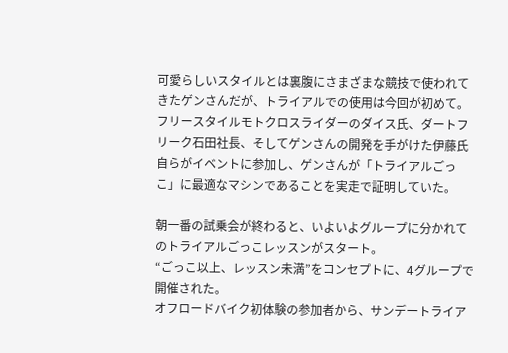可愛らしいスタイルとは裏腹にさまざまな競技で使われてきたゲンさんだが、トライアルでの使用は今回が初めて。
フリースタイルモトクロスライダーのダイス氏、ダートフリーク石田社長、そしてゲンさんの開発を手がけた伊藤氏自らがイベントに参加し、ゲンさんが「トライアルごっこ」に最適なマシンであることを実走で証明していた。

朝一番の試乗会が終わると、いよいよグループに分かれてのトライアルごっこレッスンがスタート。
“ごっこ以上、レッスン未満”をコンセプトに、4グループで開催された。
オフロードバイク初体験の参加者から、サンデートライア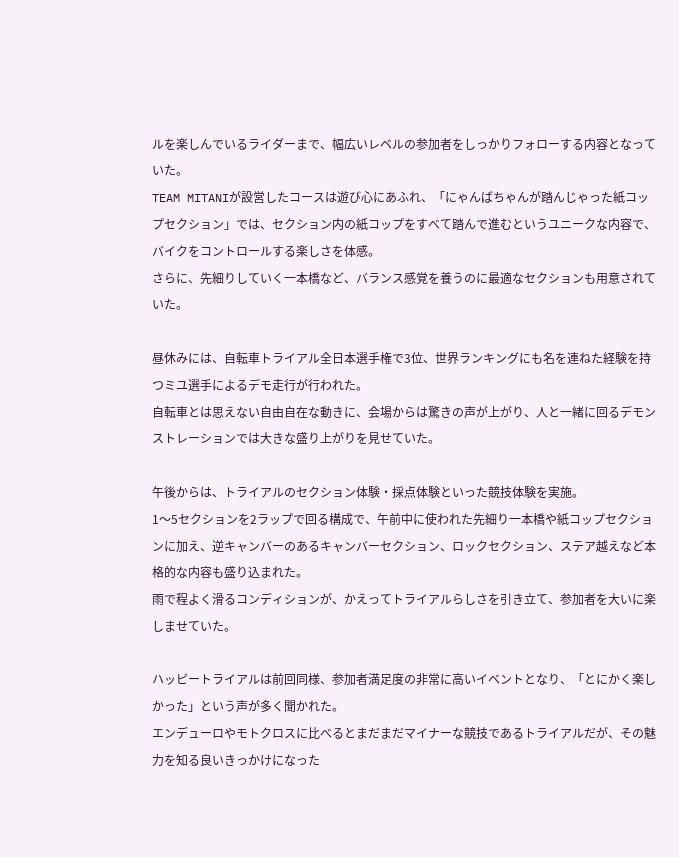ルを楽しんでいるライダーまで、幅広いレベルの参加者をしっかりフォローする内容となっていた。
TEAM MITANIが設営したコースは遊び心にあふれ、「にゃんばちゃんが踏んじゃった紙コップセクション」では、セクション内の紙コップをすべて踏んで進むというユニークな内容で、バイクをコントロールする楽しさを体感。
さらに、先細りしていく一本橋など、バランス感覚を養うのに最適なセクションも用意されていた。

昼休みには、自転車トライアル全日本選手権で3位、世界ランキングにも名を連ねた経験を持つミユ選手によるデモ走行が行われた。
自転車とは思えない自由自在な動きに、会場からは驚きの声が上がり、人と一緒に回るデモンストレーションでは大きな盛り上がりを見せていた。

午後からは、トライアルのセクション体験・採点体験といった競技体験を実施。
1〜5セクションを2ラップで回る構成で、午前中に使われた先細り一本橋や紙コップセクションに加え、逆キャンバーのあるキャンバーセクション、ロックセクション、ステア越えなど本格的な内容も盛り込まれた。
雨で程よく滑るコンディションが、かえってトライアルらしさを引き立て、参加者を大いに楽しませていた。

ハッピートライアルは前回同様、参加者満足度の非常に高いイベントとなり、「とにかく楽しかった」という声が多く聞かれた。
エンデューロやモトクロスに比べるとまだまだマイナーな競技であるトライアルだが、その魅力を知る良いきっかけになった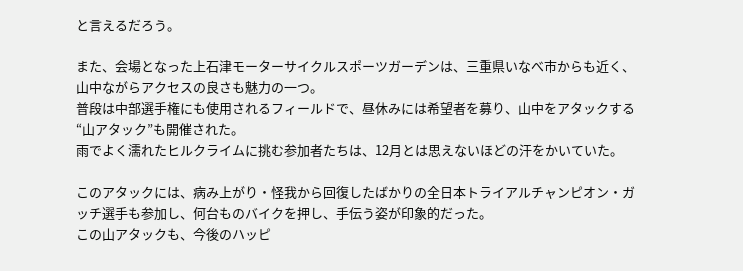と言えるだろう。

また、会場となった上石津モーターサイクルスポーツガーデンは、三重県いなべ市からも近く、山中ながらアクセスの良さも魅力の一つ。
普段は中部選手権にも使用されるフィールドで、昼休みには希望者を募り、山中をアタックする“山アタック”も開催された。
雨でよく濡れたヒルクライムに挑む参加者たちは、12月とは思えないほどの汗をかいていた。

このアタックには、病み上がり・怪我から回復したばかりの全日本トライアルチャンピオン・ガッチ選手も参加し、何台ものバイクを押し、手伝う姿が印象的だった。
この山アタックも、今後のハッピ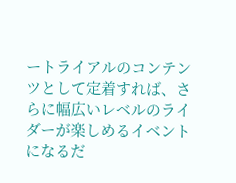ートライアルのコンテンツとして定着すれば、さらに幅広いレベルのライダーが楽しめるイベントになるだ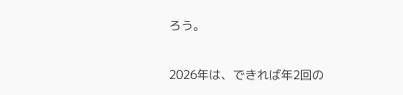ろう。

2026年は、できれば年2回の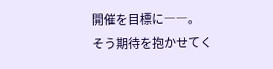開催を目標に――。
そう期待を抱かせてく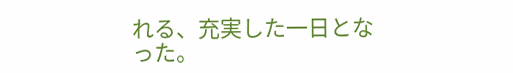れる、充実した一日となった。